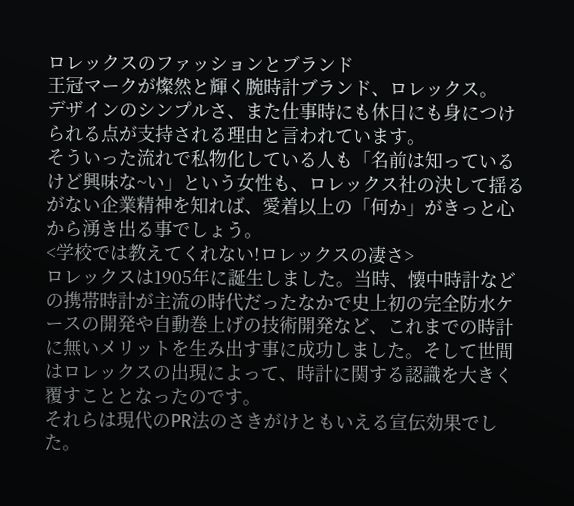ロレックスのファッションとブランド
王冠マークが燦然と輝く腕時計ブランド、ロレックス。
デザインのシンプルさ、また仕事時にも休日にも身につけられる点が支持される理由と言われています。
そういった流れで私物化している人も「名前は知っているけど興味な~い」という女性も、ロレックス社の決して揺るがない企業精神を知れば、愛着以上の「何か」がきっと心から湧き出る事でしょう。
<学校では教えてくれない!ロレックスの凄さ>
ロレックスは1905年に誕生しました。当時、懐中時計などの携帯時計が主流の時代だったなかで史上初の完全防水ケースの開発や自動巻上げの技術開発など、これまでの時計に無いメリットを生み出す事に成功しました。そして世間はロレックスの出現によって、時計に関する認識を大きく覆すこととなったのです。
それらは現代のPR法のさきがけともいえる宣伝効果でした。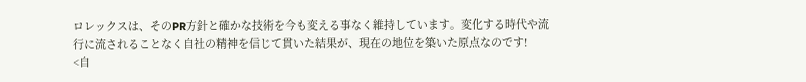ロレックスは、そのPR方針と確かな技術を今も変える事なく維持しています。変化する時代や流行に流されることなく自社の精神を信じて貫いた結果が、現在の地位を築いた原点なのです!
<自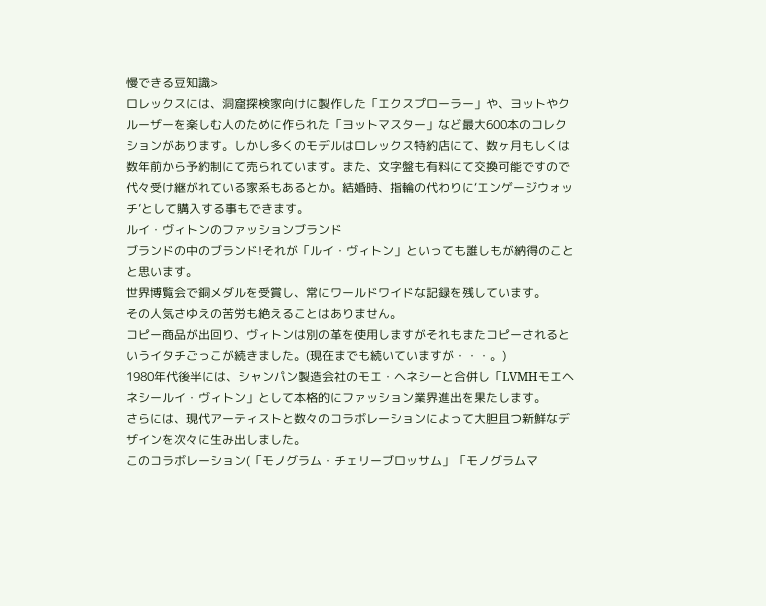慢できる豆知識>
ロレックスには、洞窟探検家向けに製作した「エクスプローラー」や、ヨットやクルーザーを楽しむ人のために作られた「ヨットマスター」など最大600本のコレクションがあります。しかし多くのモデルはロレックス特約店にて、数ヶ月もしくは数年前から予約制にて売られています。また、文字盤も有料にて交換可能ですので代々受け継がれている家系もあるとか。結婚時、指輪の代わりに‘エンゲージウォッチ’として購入する事もできます。
ルイ・ヴィトンのファッションブランド
ブランドの中のブランド!それが「ルイ・ヴィトン」といっても誰しもが納得のことと思います。
世界博覧会で銅メダルを受賞し、常にワールドワイドな記録を残しています。
その人気さゆえの苦労も絶えることはありません。
コピー商品が出回り、ヴィトンは別の革を使用しますがそれもまたコピーされるというイタチごっこが続きました。(現在までも続いていますが・・・。)
1980年代後半には、シャンパン製造会社のモエ・ヘネシーと合併し「LVMHモエヘネシールイ・ヴィトン」として本格的にファッション業界進出を果たします。
さらには、現代アーティストと数々のコラボレーションによって大胆且つ新鮮なデザインを次々に生み出しました。
このコラボレーション(「モノグラム・チェリーブロッサム」「モノグラムマ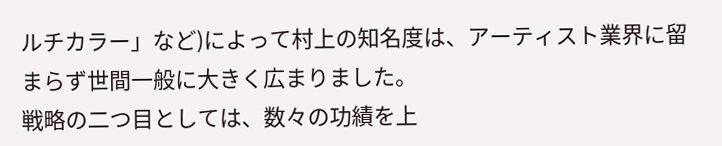ルチカラー」など)によって村上の知名度は、アーティスト業界に留まらず世間一般に大きく広まりました。
戦略の二つ目としては、数々の功績を上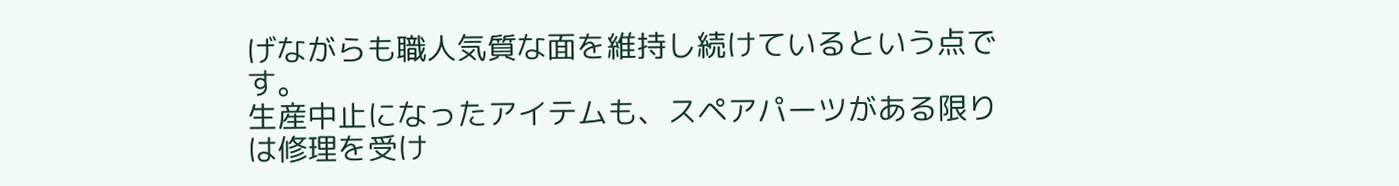げながらも職人気質な面を維持し続けているという点です。
生産中止になったアイテムも、スペアパーツがある限りは修理を受け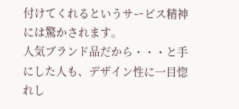付けてくれるというサービス精神には驚かされます。
人気ブランド品だから・・・と手にした人も、デザイン性に一目惚れし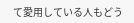て愛用している人もどう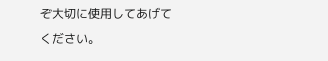ぞ大切に使用してあげてください。